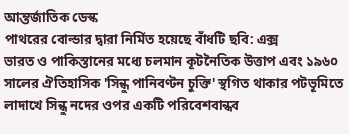আন্তর্জাতিক ডেস্ক
পাথরের বোল্ডার দ্বারা নির্মিত হয়েছে বাঁধটি ছবি: এক্স
ভারত ও পাকিস্তানের মধ্যে চলমান কূটনৈতিক উত্তাপ এবং ১৯৬০ সালের ঐতিহাসিক 'সিন্ধু পানিবণ্টন চুক্তি' স্থগিত থাকার পটভূমিতে লাদাখে সিন্ধু নদের ওপর একটি পরিবেশবান্ধব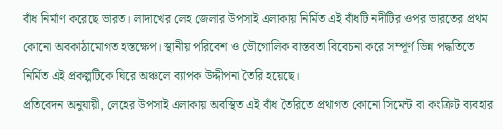বাঁধ নির্মাণ করেছে ভারত। লাদাখের লেহ জেলার উপসাই এলাকায় নির্মিত এই বাঁধটি নদীটির ওপর ভারতের প্রথম কোনো অবকাঠামোগত হস্তক্ষেপ। স্থানীয় পরিবেশ ও ভৌগোলিক বাস্তবতা বিবেচনা করে সম্পূর্ণ ভিন্ন পদ্ধতিতে নির্মিত এই প্রকল্পটিকে ঘিরে অঞ্চলে ব্যাপক উদ্দীপনা তৈরি হয়েছে।
প্রতিবেদন অনুযায়ী, লেহের উপসাই এলাকায় অবস্থিত এই বাঁধ তৈরিতে প্রথাগত কোনো সিমেন্ট বা কংক্রিট ব্যবহার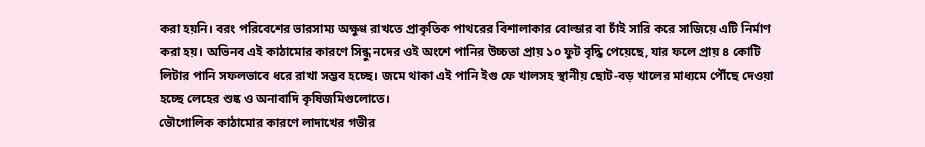করা হয়নি। বরং পরিবেশের ভারসাম্য অক্ষুণ্ণ রাখতে প্রাকৃতিক পাথরের বিশালাকার বোল্ডার বা চাঁই সারি করে সাজিয়ে এটি নির্মাণ করা হয়। অভিনব এই কাঠামোর কারণে সিন্ধু নদের ওই অংশে পানির উচ্চতা প্রায় ১০ ফুট বৃদ্ধি পেয়েছে, যার ফলে প্রায় ৪ কোটি লিটার পানি সফলভাবে ধরে রাখা সম্ভব হচ্ছে। জমে থাকা এই পানি ইগু ফে খালসহ স্থানীয় ছোট-বড় খালের মাধ্যমে পৌঁছে দেওয়া হচ্ছে লেহের শুষ্ক ও অনাবাদি কৃষিজমিগুলোতে।
ভৌগোলিক কাঠামোর কারণে লাদাখের গভীর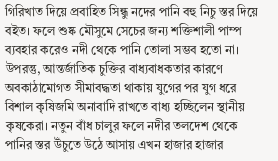গিরিখাত দিয়ে প্রবাহিত সিন্ধু নদের পানি বহু নিচু স্তর দিয়ে বইত। ফলে শুষ্ক মৌসুমে সেচের জন্য শক্তিশালী পাম্প ব্যবহার করেও নদী থেকে পানি তোলা সম্ভব হতো না। উপরন্তু, আন্তর্জাতিক চুক্তির বাধ্যবাধকতার কারণে অবকাঠামোগত সীমাবদ্ধতা থাকায় যুগের পর যুগ ধরে বিশাল কৃষিজমি অনাবাদি রাখতে বাধ্য হচ্ছিলেন স্থানীয় কৃষকেরা। নতুন বাঁধ চালুর ফলে নদীর তলদেশ থেকে পানির স্তর উঁচুতে উঠে আসায় এখন হাজার হাজার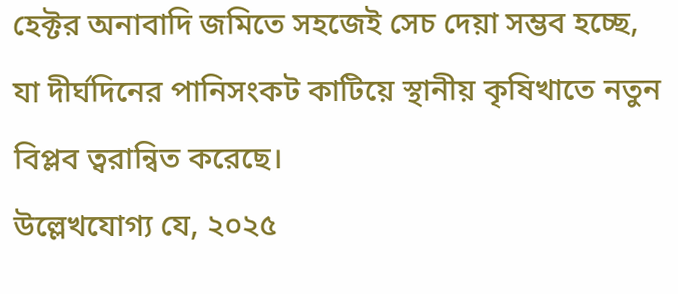হেক্টর অনাবাদি জমিতে সহজেই সেচ দেয়া সম্ভব হচ্ছে, যা দীর্ঘদিনের পানিসংকট কাটিয়ে স্থানীয় কৃষিখাতে নতুন বিপ্লব ত্বরান্বিত করেছে।
উল্লেখযোগ্য যে, ২০২৫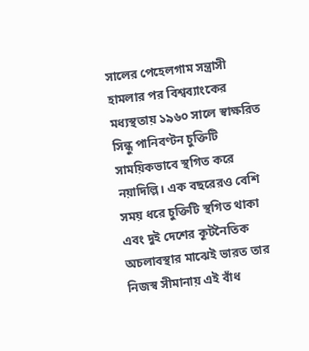সালের পেহেলগাম সন্ত্রাসী হামলার পর বিশ্বব্যাংকের মধ্যস্থতায় ১৯৬০ সালে স্বাক্ষরিত সিন্ধু পানিবণ্টন চুক্তিটি সাময়িকভাবে স্থগিত করে নয়াদিল্লি। এক বছরেরও বেশি সময় ধরে চুক্তিটি স্থগিত থাকা এবং দুই দেশের কূটনৈতিক অচলাবস্থার মাঝেই ভারত তার নিজস্ব সীমানায় এই বাঁধ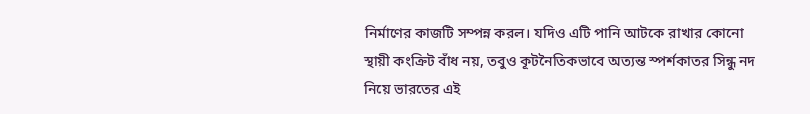নির্মাণের কাজটি সম্পন্ন করল। যদিও এটি পানি আটকে রাখার কোনো স্থায়ী কংক্রিট বাঁধ নয়, তবুও কূটনৈতিকভাবে অত্যন্ত স্পর্শকাতর সিন্ধু নদ নিয়ে ভারতের এই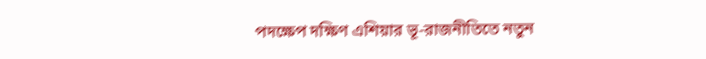পদক্ষেপ দক্ষিণ এশিয়ার ভূ-রাজনীতিতে নতুন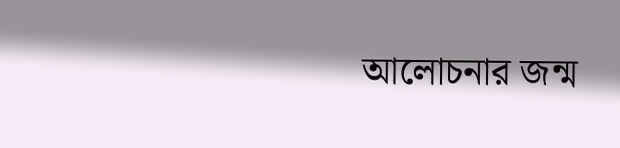আলোচনার জন্ম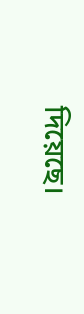দিয়েছে।